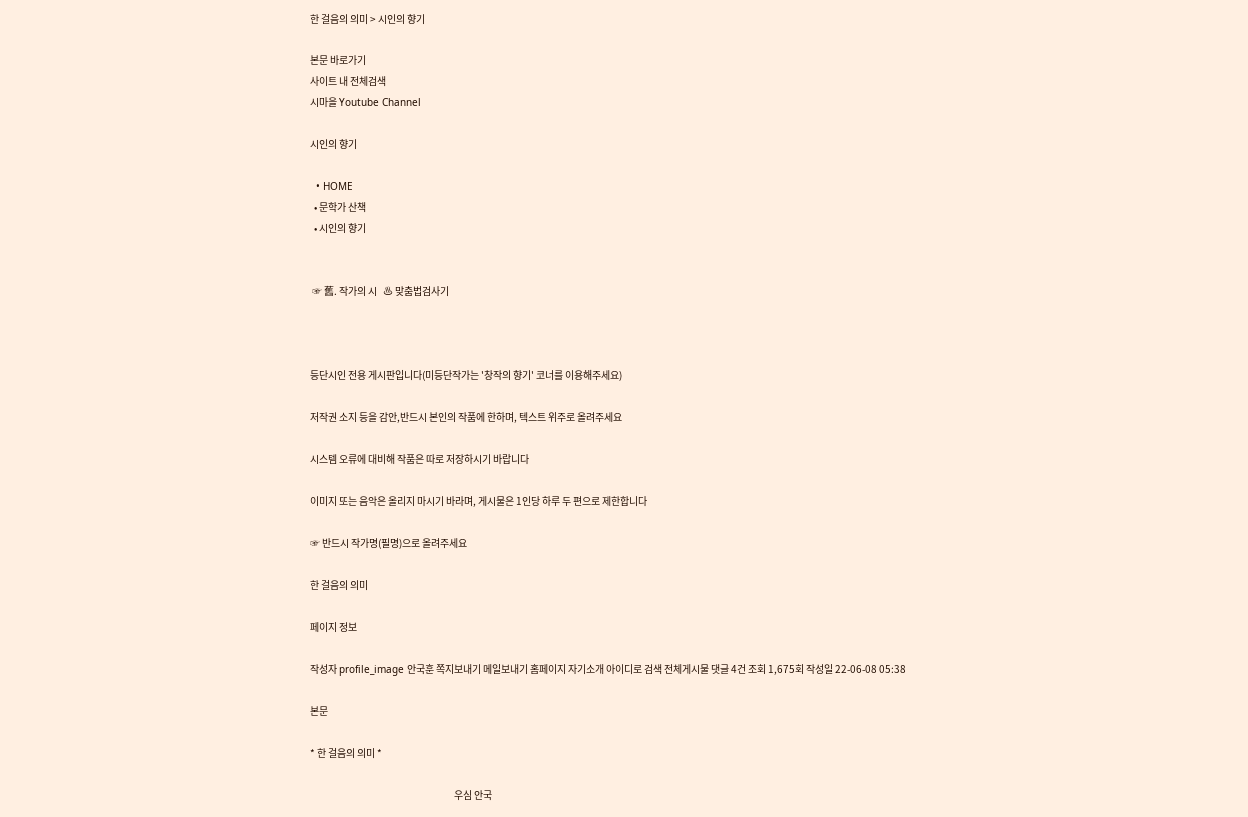한 걸음의 의미 > 시인의 향기

본문 바로가기
사이트 내 전체검색
시마을 Youtube Channel

시인의 향기

  • HOME
  • 문학가 산책
  • 시인의 향기


 ☞ 舊. 작가의 시   ♨ 맞춤법검사기



등단시인 전용 게시판입니다(미등단작가는 '창작의 향기' 코너를 이용해주세요)

저작권 소지 등을 감안,반드시 본인의 작품에 한하며, 텍스트 위주로 올려주세요

시스템 오류에 대비해 작품은 따로 저장하시기 바랍니다

이미지 또는 음악은 올리지 마시기 바라며, 게시물은 1인당 하루 두 편으로 제한합니다

☞ 반드시 작가명(필명)으로 올려주세요

한 걸음의 의미

페이지 정보

작성자 profile_image 안국훈 쪽지보내기 메일보내기 홈페이지 자기소개 아이디로 검색 전체게시물 댓글 4건 조회 1,675회 작성일 22-06-08 05:38

본문

* 한 걸음의 의미 *

                                                                        우심 안국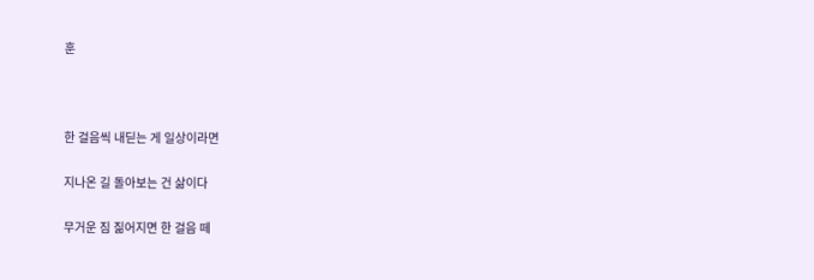훈



한 걸음씩 내딛는 게 일상이라면

지나온 길 돌아보는 건 삶이다

무거운 짐 짊어지면 한 걸음 떼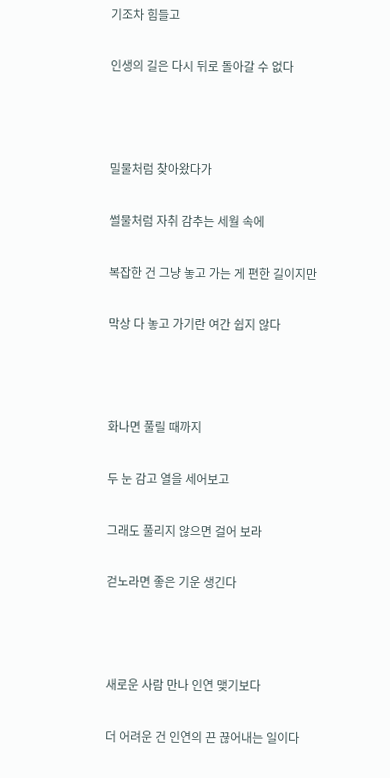기조차 힘들고

인생의 길은 다시 뒤로 돌아갈 수 없다



밀물처럼 찾아왔다가

썰물처럼 자취 감추는 세월 속에

복잡한 건 그냥 놓고 가는 게 편한 길이지만

막상 다 놓고 가기란 여간 쉽지 않다



화나면 풀릴 때까지

두 눈 감고 열을 세어보고

그래도 풀리지 않으면 걸어 보라

걷노라면 좋은 기운 생긴다



새로운 사람 만나 인연 맺기보다

더 어려운 건 인연의 끈 끊어내는 일이다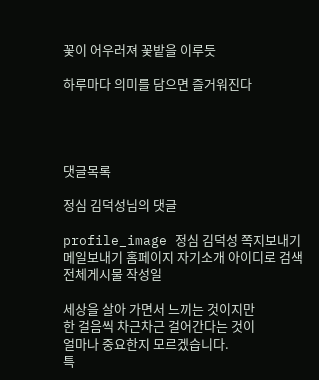꽃이 어우러져 꽃밭을 이루듯

하루마다 의미를 담으면 즐거워진다




댓글목록

정심 김덕성님의 댓글

profile_image 정심 김덕성 쪽지보내기 메일보내기 홈페이지 자기소개 아이디로 검색 전체게시물 작성일

세상을 살아 가면서 느끼는 것이지만
한 걸음씩 차근차근 걸어간다는 것이
얼마나 중요한지 모르겠습니다.
특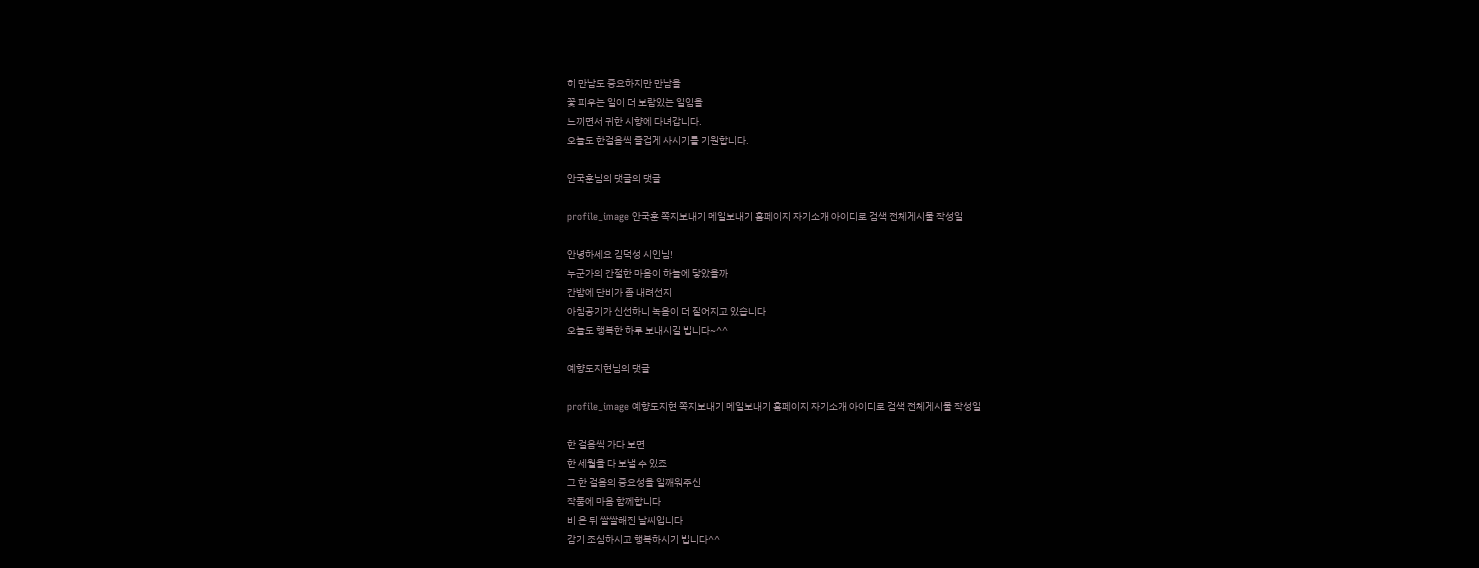히 만남도 중요하지만 만남을
꽃 피우는 일이 더 보람있는 일임을
느끼면서 귀한 시향에 다녀갑니다.
오늘도 한걸음씩 즐겁게 사시기를 기원합니다.

안국훈님의 댓글의 댓글

profile_image 안국훈 쪽지보내기 메일보내기 홈페이지 자기소개 아이디로 검색 전체게시물 작성일

안녕하세요 김덕성 시인님!
누군가의 간절한 마음이 하늘에 닿았을까
간밤에 단비가 좀 내려선지
아침공기가 신선하니 녹음이 더 짙어지고 있습니다
오늘도 행복한 하루 보내시길 빕니다~^^

예향도지현님의 댓글

profile_image 예향도지현 쪽지보내기 메일보내기 홈페이지 자기소개 아이디로 검색 전체게시물 작성일

한 걸음씩 가다 보면
한 세월을 다 보낼 수 있죠
그 한 걸음의 중요성을 일깨워주신
작품에 마음 함께합니다
비 온 뒤 쌀쌀해진 날씨입니다
감기 조심하시고 행복하시기 빕니다^^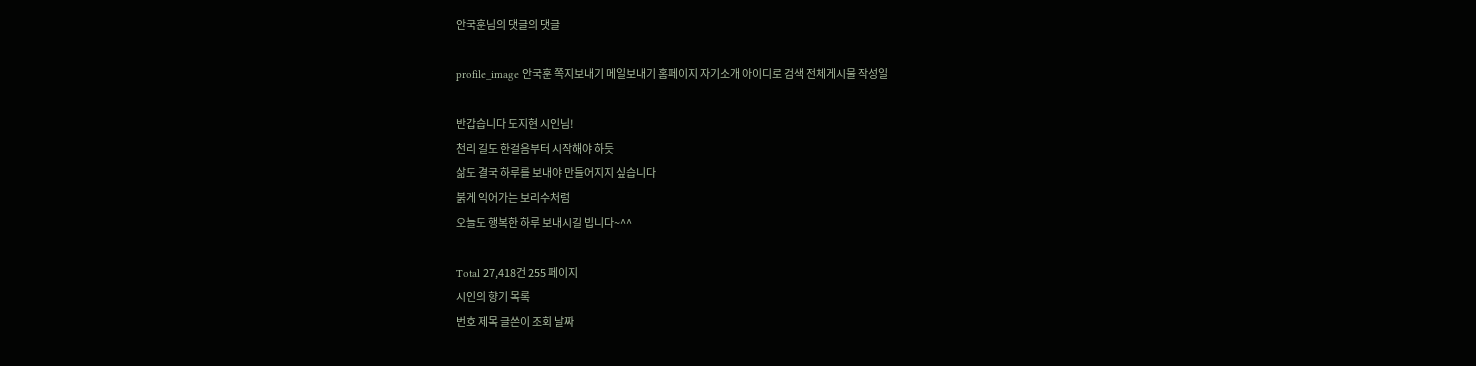안국훈님의 댓글의 댓글

profile_image 안국훈 쪽지보내기 메일보내기 홈페이지 자기소개 아이디로 검색 전체게시물 작성일

반갑습니다 도지현 시인님!
천리 길도 한걸음부터 시작해야 하듯
삶도 결국 하루를 보내야 만들어지지 싶습니다
붉게 익어가는 보리수처럼
오늘도 행복한 하루 보내시길 빕니다~^^

Total 27,418건 255 페이지
시인의 향기 목록
번호 제목 글쓴이 조회 날짜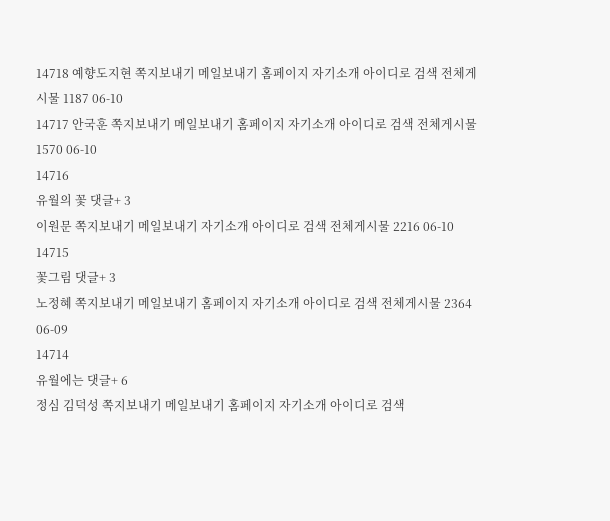14718 예향도지현 쪽지보내기 메일보내기 홈페이지 자기소개 아이디로 검색 전체게시물 1187 06-10
14717 안국훈 쪽지보내기 메일보내기 홈페이지 자기소개 아이디로 검색 전체게시물 1570 06-10
14716
유월의 꽃 댓글+ 3
이원문 쪽지보내기 메일보내기 자기소개 아이디로 검색 전체게시물 2216 06-10
14715
꽃그림 댓글+ 3
노정혜 쪽지보내기 메일보내기 홈페이지 자기소개 아이디로 검색 전체게시물 2364 06-09
14714
유월에는 댓글+ 6
정심 김덕성 쪽지보내기 메일보내기 홈페이지 자기소개 아이디로 검색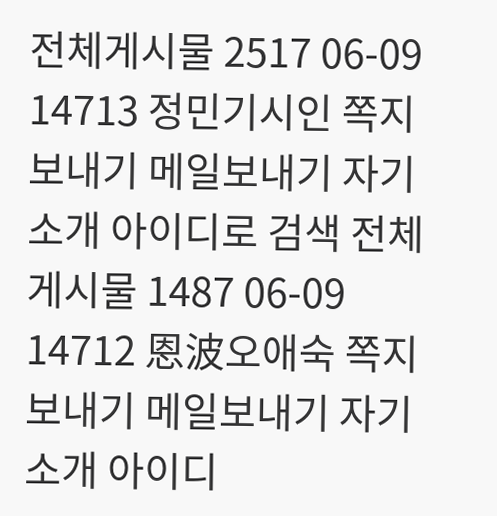전체게시물 2517 06-09
14713 정민기시인 쪽지보내기 메일보내기 자기소개 아이디로 검색 전체게시물 1487 06-09
14712 恩波오애숙 쪽지보내기 메일보내기 자기소개 아이디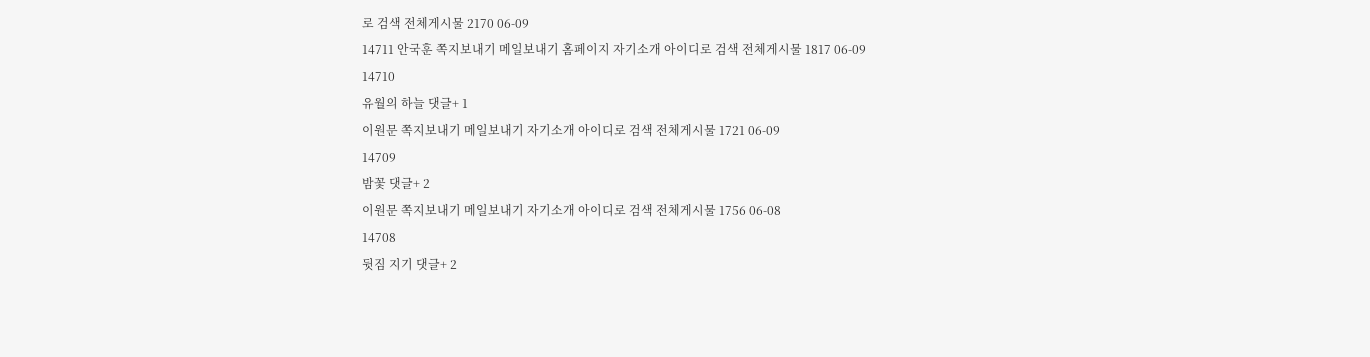로 검색 전체게시물 2170 06-09
14711 안국훈 쪽지보내기 메일보내기 홈페이지 자기소개 아이디로 검색 전체게시물 1817 06-09
14710
유월의 하늘 댓글+ 1
이원문 쪽지보내기 메일보내기 자기소개 아이디로 검색 전체게시물 1721 06-09
14709
밤꽃 댓글+ 2
이원문 쪽지보내기 메일보내기 자기소개 아이디로 검색 전체게시물 1756 06-08
14708
뒷짐 지기 댓글+ 2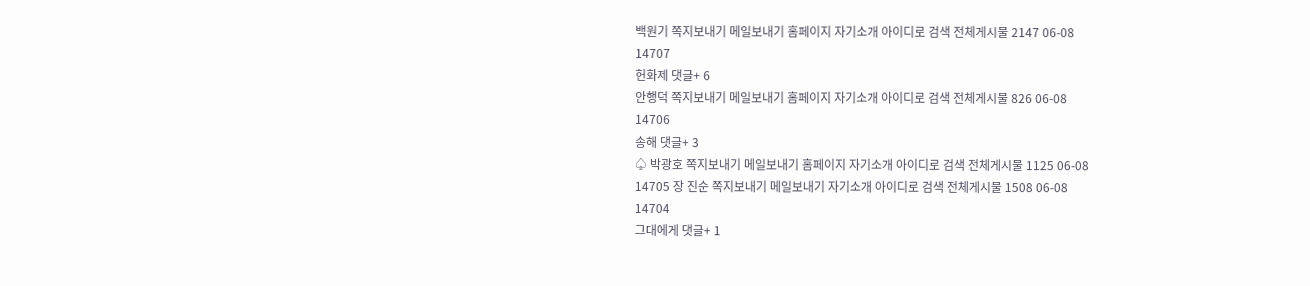백원기 쪽지보내기 메일보내기 홈페이지 자기소개 아이디로 검색 전체게시물 2147 06-08
14707
헌화제 댓글+ 6
안행덕 쪽지보내기 메일보내기 홈페이지 자기소개 아이디로 검색 전체게시물 826 06-08
14706
송해 댓글+ 3
♤ 박광호 쪽지보내기 메일보내기 홈페이지 자기소개 아이디로 검색 전체게시물 1125 06-08
14705 장 진순 쪽지보내기 메일보내기 자기소개 아이디로 검색 전체게시물 1508 06-08
14704
그대에게 댓글+ 1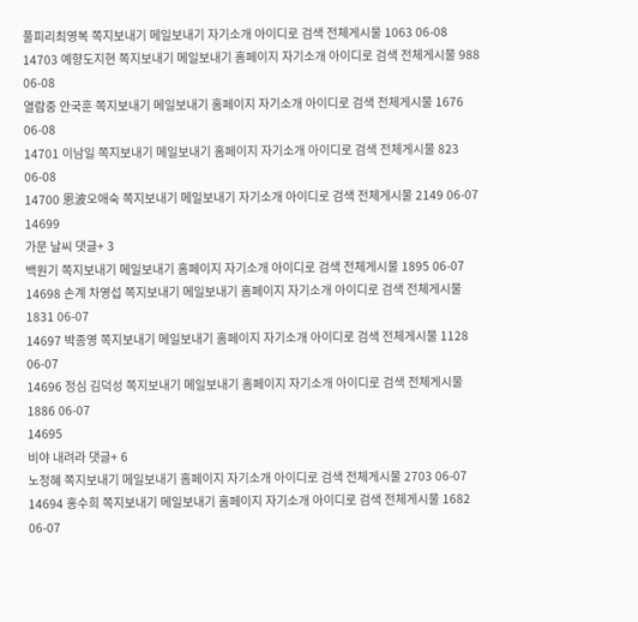풀피리최영복 쪽지보내기 메일보내기 자기소개 아이디로 검색 전체게시물 1063 06-08
14703 예향도지현 쪽지보내기 메일보내기 홈페이지 자기소개 아이디로 검색 전체게시물 988 06-08
열람중 안국훈 쪽지보내기 메일보내기 홈페이지 자기소개 아이디로 검색 전체게시물 1676 06-08
14701 이남일 쪽지보내기 메일보내기 홈페이지 자기소개 아이디로 검색 전체게시물 823 06-08
14700 恩波오애숙 쪽지보내기 메일보내기 자기소개 아이디로 검색 전체게시물 2149 06-07
14699
가문 날씨 댓글+ 3
백원기 쪽지보내기 메일보내기 홈페이지 자기소개 아이디로 검색 전체게시물 1895 06-07
14698 손계 차영섭 쪽지보내기 메일보내기 홈페이지 자기소개 아이디로 검색 전체게시물 1831 06-07
14697 박종영 쪽지보내기 메일보내기 홈페이지 자기소개 아이디로 검색 전체게시물 1128 06-07
14696 정심 김덕성 쪽지보내기 메일보내기 홈페이지 자기소개 아이디로 검색 전체게시물 1886 06-07
14695
비야 내려라 댓글+ 6
노정혜 쪽지보내기 메일보내기 홈페이지 자기소개 아이디로 검색 전체게시물 2703 06-07
14694 홍수희 쪽지보내기 메일보내기 홈페이지 자기소개 아이디로 검색 전체게시물 1682 06-07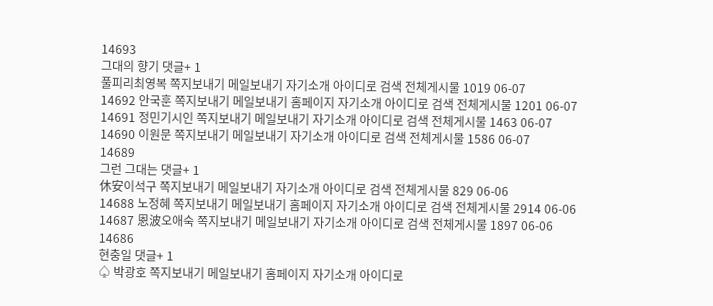14693
그대의 향기 댓글+ 1
풀피리최영복 쪽지보내기 메일보내기 자기소개 아이디로 검색 전체게시물 1019 06-07
14692 안국훈 쪽지보내기 메일보내기 홈페이지 자기소개 아이디로 검색 전체게시물 1201 06-07
14691 정민기시인 쪽지보내기 메일보내기 자기소개 아이디로 검색 전체게시물 1463 06-07
14690 이원문 쪽지보내기 메일보내기 자기소개 아이디로 검색 전체게시물 1586 06-07
14689
그런 그대는 댓글+ 1
休安이석구 쪽지보내기 메일보내기 자기소개 아이디로 검색 전체게시물 829 06-06
14688 노정혜 쪽지보내기 메일보내기 홈페이지 자기소개 아이디로 검색 전체게시물 2914 06-06
14687 恩波오애숙 쪽지보내기 메일보내기 자기소개 아이디로 검색 전체게시물 1897 06-06
14686
현충일 댓글+ 1
♤ 박광호 쪽지보내기 메일보내기 홈페이지 자기소개 아이디로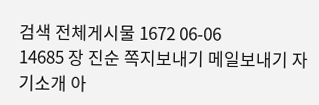검색 전체게시물 1672 06-06
14685 장 진순 쪽지보내기 메일보내기 자기소개 아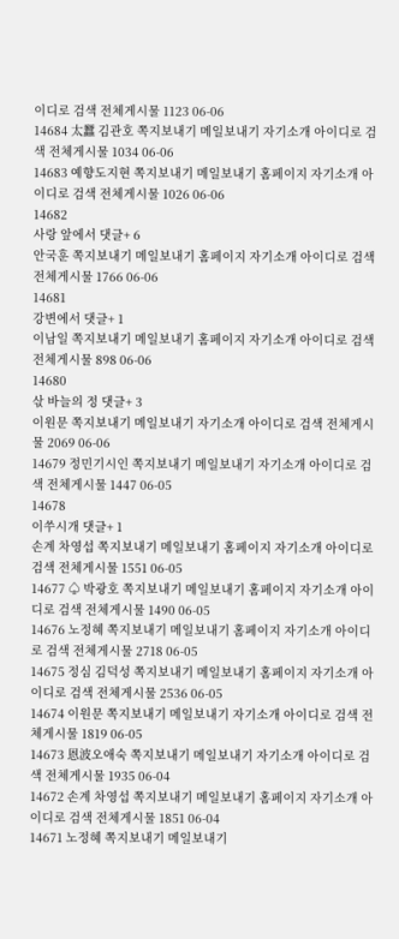이디로 검색 전체게시물 1123 06-06
14684 太蠶 김관호 쪽지보내기 메일보내기 자기소개 아이디로 검색 전체게시물 1034 06-06
14683 예향도지현 쪽지보내기 메일보내기 홈페이지 자기소개 아이디로 검색 전체게시물 1026 06-06
14682
사랑 앞에서 댓글+ 6
안국훈 쪽지보내기 메일보내기 홈페이지 자기소개 아이디로 검색 전체게시물 1766 06-06
14681
강변에서 댓글+ 1
이남일 쪽지보내기 메일보내기 홈페이지 자기소개 아이디로 검색 전체게시물 898 06-06
14680
삯 바늘의 정 댓글+ 3
이원문 쪽지보내기 메일보내기 자기소개 아이디로 검색 전체게시물 2069 06-06
14679 정민기시인 쪽지보내기 메일보내기 자기소개 아이디로 검색 전체게시물 1447 06-05
14678
이쑤시개 댓글+ 1
손계 차영섭 쪽지보내기 메일보내기 홈페이지 자기소개 아이디로 검색 전체게시물 1551 06-05
14677 ♤ 박광호 쪽지보내기 메일보내기 홈페이지 자기소개 아이디로 검색 전체게시물 1490 06-05
14676 노정혜 쪽지보내기 메일보내기 홈페이지 자기소개 아이디로 검색 전체게시물 2718 06-05
14675 정심 김덕성 쪽지보내기 메일보내기 홈페이지 자기소개 아이디로 검색 전체게시물 2536 06-05
14674 이원문 쪽지보내기 메일보내기 자기소개 아이디로 검색 전체게시물 1819 06-05
14673 恩波오애숙 쪽지보내기 메일보내기 자기소개 아이디로 검색 전체게시물 1935 06-04
14672 손계 차영섭 쪽지보내기 메일보내기 홈페이지 자기소개 아이디로 검색 전체게시물 1851 06-04
14671 노정혜 쪽지보내기 메일보내기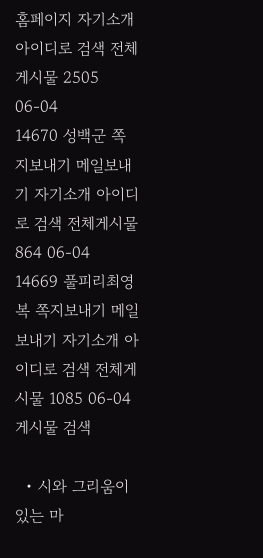홈페이지 자기소개 아이디로 검색 전체게시물 2505 06-04
14670 성백군 쪽지보내기 메일보내기 자기소개 아이디로 검색 전체게시물 864 06-04
14669 풀피리최영복 쪽지보내기 메일보내기 자기소개 아이디로 검색 전체게시물 1085 06-04
게시물 검색

  • 시와 그리움이 있는 마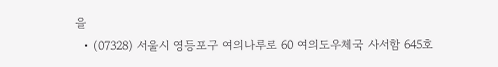을
  • (07328) 서울시 영등포구 여의나루로 60 여의도우체국 사서함 645호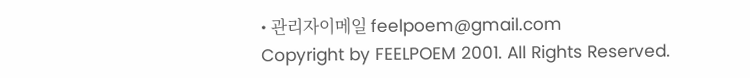• 관리자이메일 feelpoem@gmail.com
Copyright by FEELPOEM 2001. All Rights Reserved.